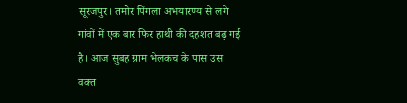सूरजपुर। तमोर पिंगला अभयारण्य से लगे गांवों में एक बार फिर हाथी की दहशत बढ़ गई है। आज सुबह ग्राम भेलकच के पास उस वक्त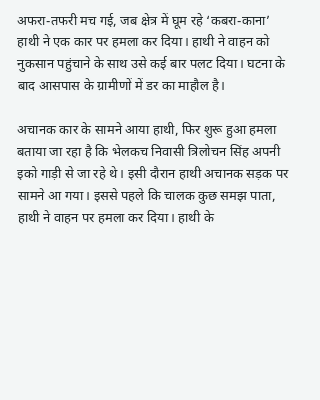अफरा-तफरी मच गई, जब क्षेत्र में घूम रहे ‘कबरा-काना’ हाथी ने एक कार पर हमला कर दिया। हाथी ने वाहन को नुकसान पहुंचाने के साथ उसे कई बार पलट दिया। घटना के बाद आसपास के ग्रामीणों में डर का माहौल है।

अचानक कार के सामने आया हाथी, फिर शुरू हुआ हमला
बताया जा रहा है कि भेलकच निवासी त्रिलोचन सिंह अपनी इको गाड़ी से जा रहे थे। इसी दौरान हाथी अचानक सड़क पर सामने आ गया। इससे पहले कि चालक कुछ समझ पाता, हाथी ने वाहन पर हमला कर दिया। हाथी के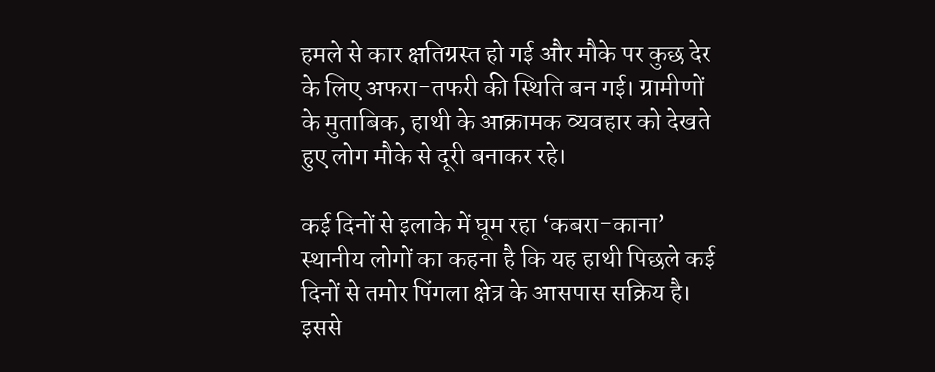हमले से कार क्षतिग्रस्त हो गई और मौके पर कुछ देर के लिए अफरा-तफरी की स्थिति बन गई। ग्रामीणों के मुताबिक, हाथी के आक्रामक व्यवहार को देखते हुए लोग मौके से दूरी बनाकर रहे।

कई दिनों से इलाके में घूम रहा ‘कबरा-काना’
स्थानीय लोगों का कहना है कि यह हाथी पिछले कई दिनों से तमोर पिंगला क्षेत्र के आसपास सक्रिय है। इससे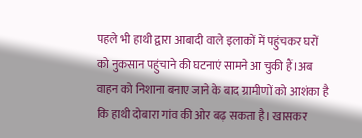पहले भी हाथी द्वारा आबादी वाले इलाकों में पहुंचकर घरों को नुकसान पहुंचाने की घटनाएं सामने आ चुकी हैं।अब वाहन को निशाना बनाए जाने के बाद ग्रामीणों को आशंका है कि हाथी दोबारा गांव की ओर बढ़ सकता है। खासकर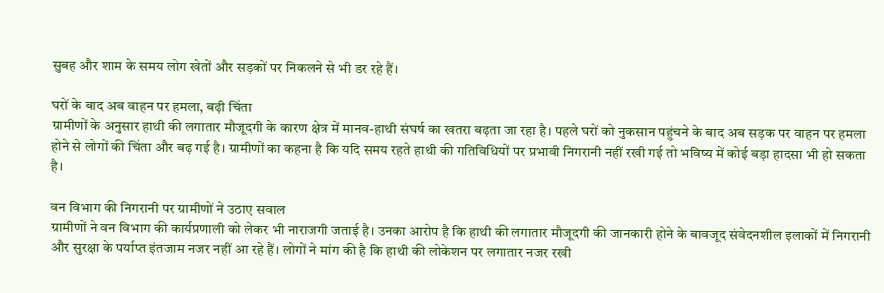सुबह और शाम के समय लोग खेतों और सड़कों पर निकलने से भी डर रहे हैं।

घरों के बाद अब वाहन पर हमला, बढ़ी चिंता
ग्रामीणों के अनुसार हाथी की लगातार मौजूदगी के कारण क्षेत्र में मानव-हाथी संघर्ष का खतरा बढ़ता जा रहा है। पहले घरों को नुकसान पहुंचने के बाद अब सड़क पर वाहन पर हमला होने से लोगों की चिंता और बढ़ गई है। ग्रामीणों का कहना है कि यदि समय रहते हाथी की गतिविधियों पर प्रभावी निगरानी नहीं रखी गई तो भविष्य में कोई बड़ा हादसा भी हो सकता है।

वन विभाग की निगरानी पर ग्रामीणों ने उठाए सवाल
ग्रामीणों ने वन विभाग की कार्यप्रणाली को लेकर भी नाराजगी जताई है। उनका आरोप है कि हाथी की लगातार मौजूदगी की जानकारी होने के बावजूद संवेदनशील इलाकों में निगरानी और सुरक्षा के पर्याप्त इंतजाम नजर नहीं आ रहे हैं। लोगों ने मांग की है कि हाथी की लोकेशन पर लगातार नजर रखी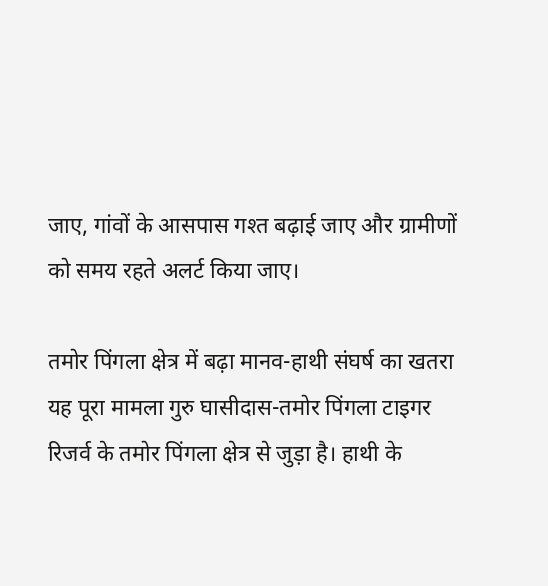जाए, गांवों के आसपास गश्त बढ़ाई जाए और ग्रामीणों को समय रहते अलर्ट किया जाए।

तमोर पिंगला क्षेत्र में बढ़ा मानव-हाथी संघर्ष का खतरा
यह पूरा मामला गुरु घासीदास-तमोर पिंगला टाइगर रिजर्व के तमोर पिंगला क्षेत्र से जुड़ा है। हाथी के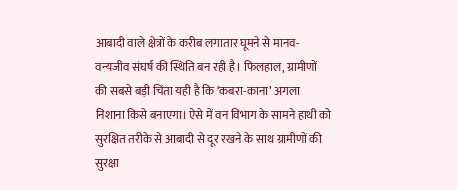आबादी वाले क्षेत्रों के करीब लगातार घूमने से मानव-वन्यजीव संघर्ष की स्थिति बन रही है। फिलहाल, ग्रामीणों की सबसे बड़ी चिंता यही है कि ‘कबरा-काना’ अगला निशाना किसे बनाएगा। ऐसे में वन विभाग के सामने हाथी को सुरक्षित तरीके से आबादी से दूर रखने के साथ ग्रामीणों की सुरक्षा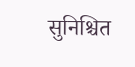सुनिश्चित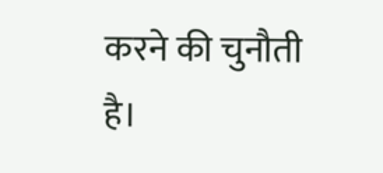करने की चुनौती है।